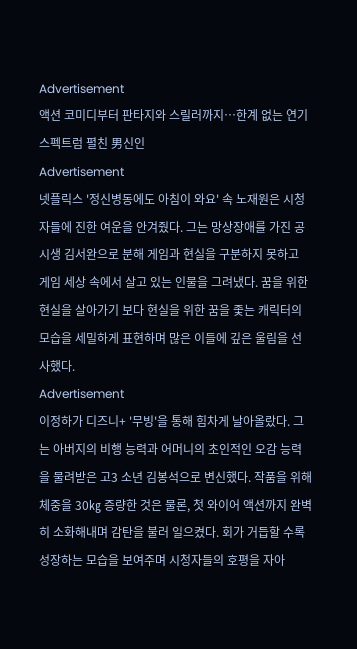Advertisement
액션 코미디부터 판타지와 스릴러까지…한계 없는 연기 스펙트럼 펼친 男신인
Advertisement
넷플릭스 '정신병동에도 아침이 와요' 속 노재원은 시청자들에 진한 여운을 안겨줬다. 그는 망상장애를 가진 공시생 김서완으로 분해 게임과 현실을 구분하지 못하고 게임 세상 속에서 살고 있는 인물을 그려냈다. 꿈을 위한 현실을 살아가기 보다 현실을 위한 꿈을 좇는 캐릭터의 모습을 세밀하게 표현하며 많은 이들에 깊은 울림을 선사했다.
Advertisement
이정하가 디즈니+ '무빙'을 통해 힘차게 날아올랐다. 그는 아버지의 비행 능력과 어머니의 초인적인 오감 능력을 물려받은 고3 소년 김봉석으로 변신했다. 작품을 위해 체중을 30㎏ 증량한 것은 물론, 첫 와이어 액션까지 완벽히 소화해내며 감탄을 불러 일으켰다. 회가 거듭할 수록 성장하는 모습을 보여주며 시청자들의 호평을 자아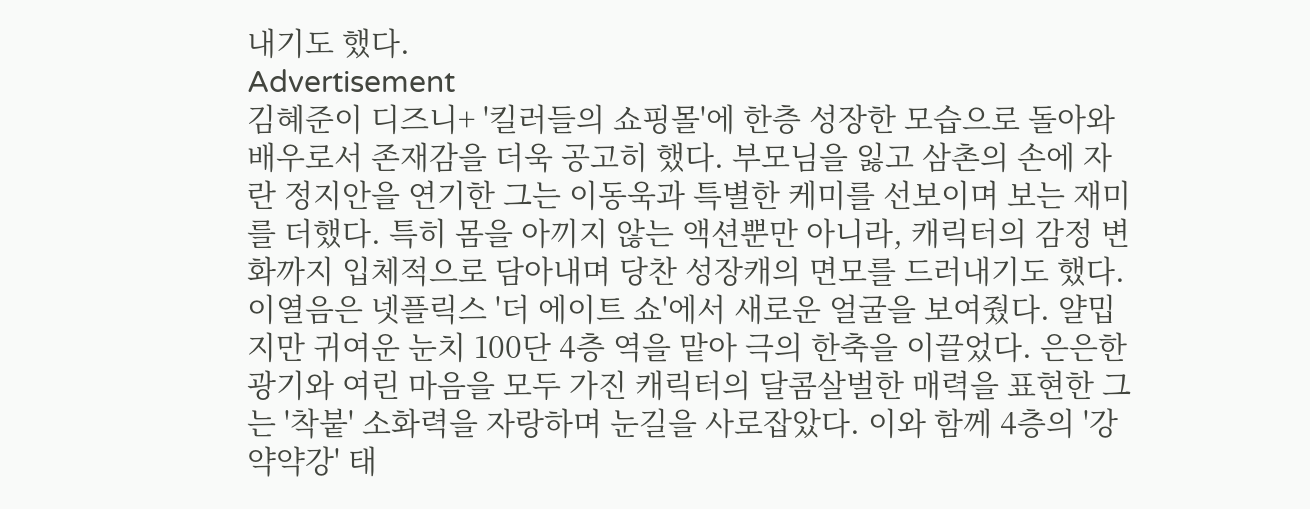내기도 했다.
Advertisement
김혜준이 디즈니+ '킬러들의 쇼핑몰'에 한층 성장한 모습으로 돌아와 배우로서 존재감을 더욱 공고히 했다. 부모님을 잃고 삼촌의 손에 자란 정지안을 연기한 그는 이동욱과 특별한 케미를 선보이며 보는 재미를 더했다. 특히 몸을 아끼지 않는 액션뿐만 아니라, 캐릭터의 감정 변화까지 입체적으로 담아내며 당찬 성장캐의 면모를 드러내기도 했다.
이열음은 넷플릭스 '더 에이트 쇼'에서 새로운 얼굴을 보여줬다. 얄밉지만 귀여운 눈치 100단 4층 역을 맡아 극의 한축을 이끌었다. 은은한 광기와 여린 마음을 모두 가진 캐릭터의 달콤살벌한 매력을 표현한 그는 '착붙' 소화력을 자랑하며 눈길을 사로잡았다. 이와 함께 4층의 '강약약강' 태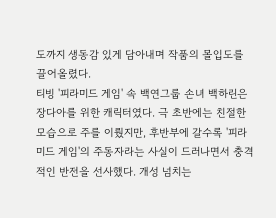도까지 생동감 있게 담아내며 작품의 몰입도를 끌어올렸다.
티빙 '피라미드 게임' 속 백연그룹 손녀 백하린은 장다아를 위한 캐릭터였다. 극 초반에는 친절한 모습으로 주를 이뤘지만, 후반부에 갈수록 '피라미드 게임'의 주동자라는 사실이 드러나면서 충격적인 반전을 선사했다. 개성 넘치는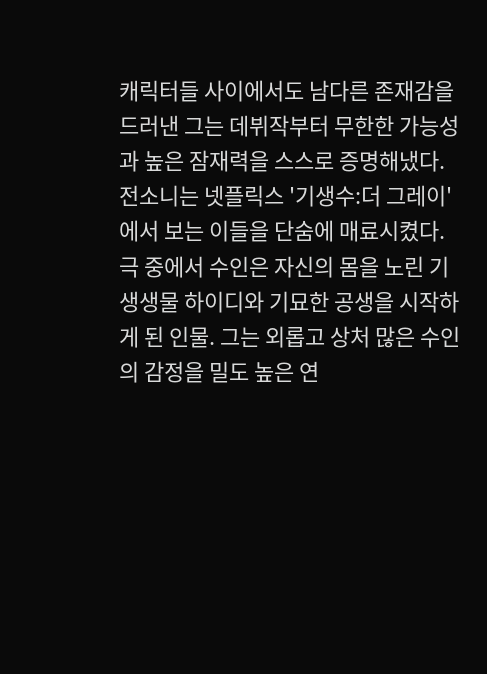캐릭터들 사이에서도 남다른 존재감을 드러낸 그는 데뷔작부터 무한한 가능성과 높은 잠재력을 스스로 증명해냈다.
전소니는 넷플릭스 '기생수:더 그레이'에서 보는 이들을 단숨에 매료시켰다. 극 중에서 수인은 자신의 몸을 노린 기생생물 하이디와 기묘한 공생을 시작하게 된 인물. 그는 외롭고 상처 많은 수인의 감정을 밀도 높은 연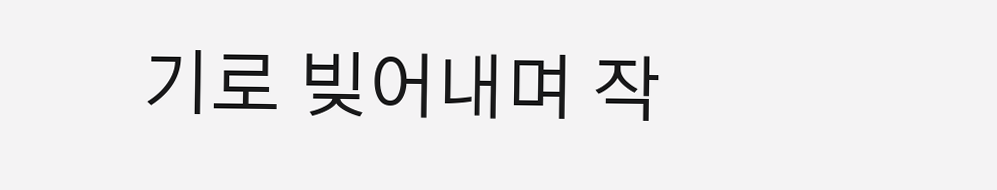기로 빚어내며 작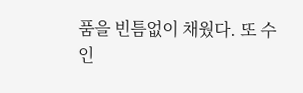품을 빈틈없이 채웠다. 또 수인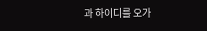과 하이디를 오가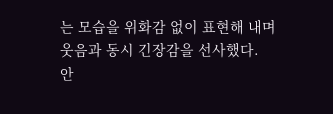는 모습을 위화감 없이 표현해 내며 웃음과 동시 긴장감을 선사했다.
안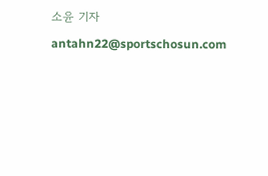소윤 기자 antahn22@sportschosun.com